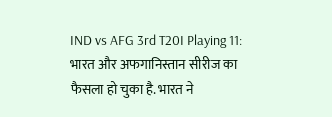IND vs AFG 3rd T20I Playing 11: भारत और अफगानिस्तान सीरीज का फैसला हो चुका है. भारत ने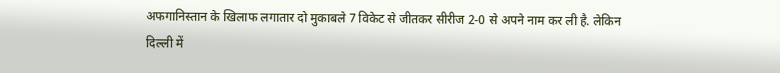अफगानिस्तान के खिलाफ लगातार दो मुकाबले 7 विकेट से जीतकर सीरीज 2-0 से अपने नाम कर ली है. लेकिन दिल्ली में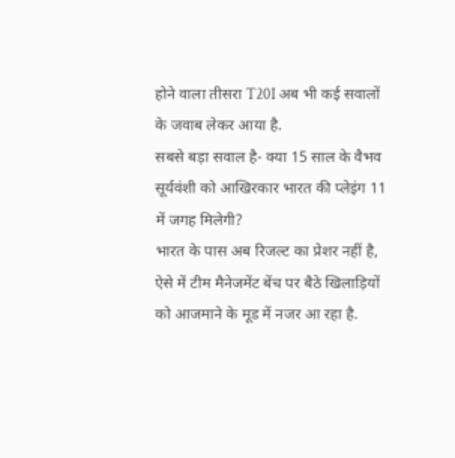होने वाला तीसरा T20I अब भी कई सवालों के जवाब लेकर आया है.
सबसे बड़ा सवाल है- क्या 15 साल के वैभव सूर्यवंशी को आखिरकार भारत की प्लेइंग 11 में जगह मिलेगी?
भारत के पास अब रिजल्ट का प्रेशर नहीं है, ऐसे में टीम मैनेजमेंट बेंच पर बैठे खिलाड़ियों को आजमाने के मूड में नजर आ रहा है.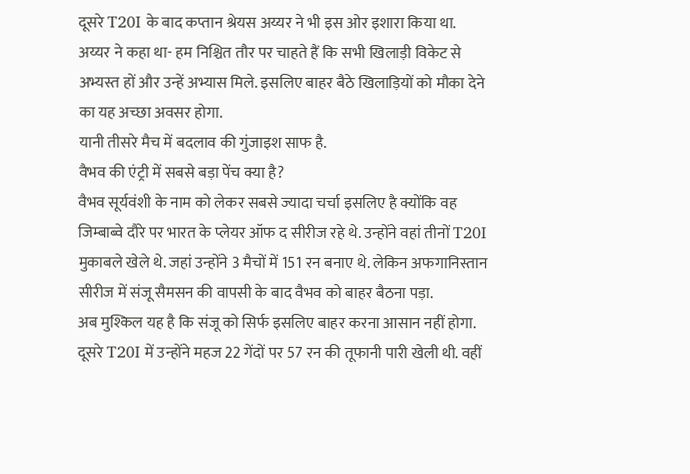दूसरे T20I के बाद कप्तान श्रेयस अय्यर ने भी इस ओर इशारा किया था.
अय्यर ने कहा था- हम निश्चित तौर पर चाहते हैं कि सभी खिलाड़ी विकेट से अभ्यस्त हों और उन्हें अभ्यास मिले. इसलिए बाहर बैठे खिलाड़ियों को मौका देने का यह अच्छा अवसर होगा.
यानी तीसरे मैच में बदलाव की गुंजाइश साफ है.
वैभव की एंट्री में सबसे बड़ा पेंच क्या है?
वैभव सूर्यवंशी के नाम को लेकर सबसे ज्यादा चर्चा इसलिए है क्योंकि वह जिम्बाब्वे दौरे पर भारत के प्लेयर ऑफ द सीरीज रहे थे. उन्होंने वहां तीनों T20I मुकाबले खेले थे. जहां उन्होंने 3 मैचों में 151 रन बनाए थे. लेकिन अफगानिस्तान सीरीज में संजू सैमसन की वापसी के बाद वैभव को बाहर बैठना पड़ा.
अब मुश्किल यह है कि संजू को सिर्फ इसलिए बाहर करना आसान नहीं होगा. दूसरे T20I में उन्होंने महज 22 गेंदों पर 57 रन की तूफानी पारी खेली थी. वहीं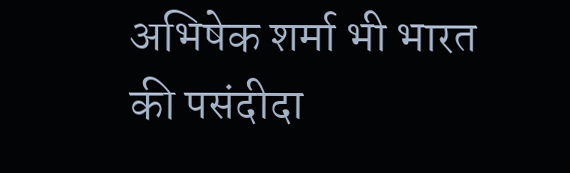अभिषेक शर्मा भी भारत की पसंदीदा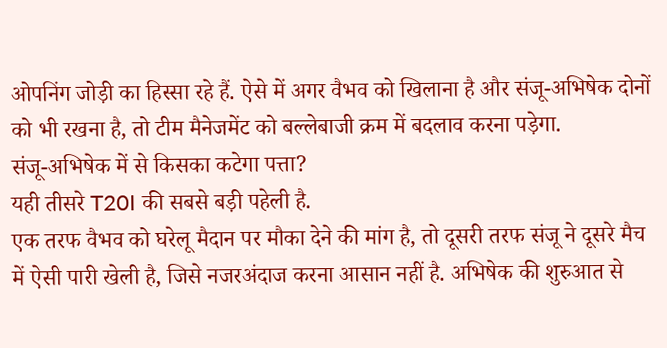ओपनिंग जोड़ी का हिस्सा रहे हैं. ऐसे में अगर वैभव को खिलाना है और संजू-अभिषेक दोनों को भी रखना है, तो टीम मैनेजमेंट को बल्लेबाजी क्रम में बदलाव करना पड़ेगा.
संजू-अभिषेक में से किसका कटेगा पत्ता?
यही तीसरे T20I की सबसे बड़ी पहेली है.
एक तरफ वैभव को घरेलू मैदान पर मौका देने की मांग है, तो दूसरी तरफ संजू ने दूसरे मैच में ऐसी पारी खेली है, जिसे नजरअंदाज करना आसान नहीं है. अभिषेक की शुरुआत से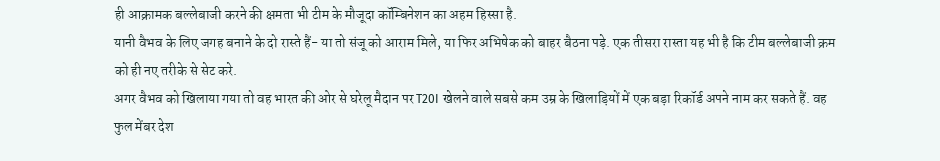ही आक्रामक बल्लेबाजी करने की क्षमता भी टीम के मौजूदा कॉम्बिनेशन का अहम हिस्सा है.
यानी वैभव के लिए जगह बनाने के दो रास्ते हैं- या तो संजू को आराम मिले, या फिर अभिषेक को बाहर बैठना पड़े. एक तीसरा रास्ता यह भी है कि टीम बल्लेबाजी क्रम को ही नए तरीके से सेट करे.
अगर वैभव को खिलाया गया तो वह भारत की ओर से घरेलू मैदान पर T20I खेलने वाले सबसे कम उम्र के खिलाड़ियों में एक बड़ा रिकॉर्ड अपने नाम कर सकते हैं. वह फुल मेंबर देश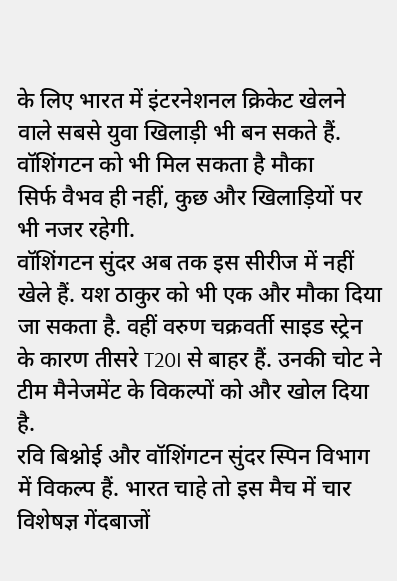के लिए भारत में इंटरनेशनल क्रिकेट खेलने वाले सबसे युवा खिलाड़ी भी बन सकते हैं.
वॉशिंगटन को भी मिल सकता है मौका
सिर्फ वैभव ही नहीं, कुछ और खिलाड़ियों पर भी नजर रहेगी.
वॉशिंगटन सुंदर अब तक इस सीरीज में नहीं खेले हैं. यश ठाकुर को भी एक और मौका दिया जा सकता है. वहीं वरुण चक्रवर्ती साइड स्ट्रेन के कारण तीसरे T20I से बाहर हैं. उनकी चोट ने टीम मैनेजमेंट के विकल्पों को और खोल दिया है.
रवि बिश्नोई और वॉशिंगटन सुंदर स्पिन विभाग में विकल्प हैं. भारत चाहे तो इस मैच में चार विशेषज्ञ गेंदबाजों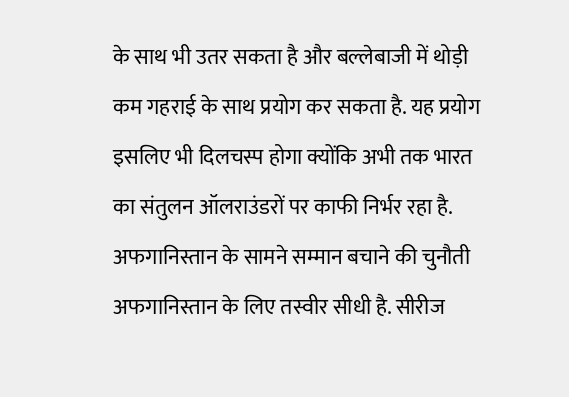के साथ भी उतर सकता है और बल्लेबाजी में थोड़ी कम गहराई के साथ प्रयोग कर सकता है. यह प्रयोग इसलिए भी दिलचस्प होगा क्योंकि अभी तक भारत का संतुलन ऑलराउंडरों पर काफी निर्भर रहा है.
अफगानिस्तान के सामने सम्मान बचाने की चुनौती
अफगानिस्तान के लिए तस्वीर सीधी है. सीरीज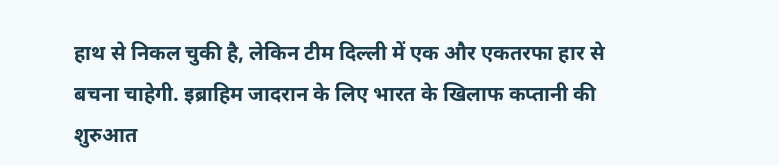हाथ से निकल चुकी है, लेकिन टीम दिल्ली में एक और एकतरफा हार से बचना चाहेगी. इब्राहिम जादरान के लिए भारत के खिलाफ कप्तानी की शुरुआत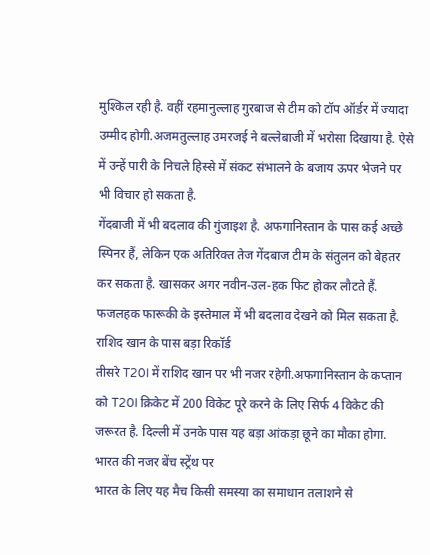मुश्किल रही है. वहीं रहमानुल्लाह गुरबाज से टीम को टॉप ऑर्डर में ज्यादा उम्मीद होगी.अजमतुल्लाह उमरजई ने बल्लेबाजी में भरोसा दिखाया है. ऐसे में उन्हें पारी के निचले हिस्से में संकट संभालने के बजाय ऊपर भेजने पर भी विचार हो सकता है.
गेंदबाजी में भी बदलाव की गुंजाइश है. अफगानिस्तान के पास कई अच्छे स्पिनर हैं, लेकिन एक अतिरिक्त तेज गेंदबाज टीम के संतुलन को बेहतर कर सकता है. खासकर अगर नवीन-उल-हक फिट होकर लौटते हैं. फजलहक फारूकी के इस्तेमाल में भी बदलाव देखने को मिल सकता है.
राशिद खान के पास बड़ा रिकॉर्ड
तीसरे T20I में राशिद खान पर भी नजर रहेगी.अफगानिस्तान के कप्तान को T20I क्रिकेट में 200 विकेट पूरे करने के लिए सिर्फ 4 विकेट की जरूरत है. दिल्ली में उनके पास यह बड़ा आंकड़ा छूने का मौका होगा.
भारत की नजर बेंच स्ट्रेंथ पर
भारत के लिए यह मैच किसी समस्या का समाधान तलाशने से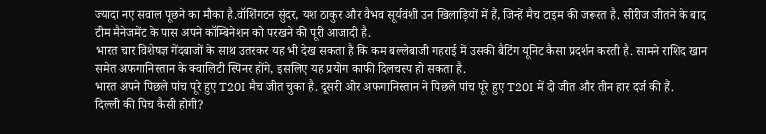ज्यादा नए सवाल पूछने का मौका है.वॉशिंगटन सुंदर, यश ठाकुर और वैभव सूर्यवंशी उन खिलाड़ियों में हैं, जिन्हें मैच टाइम की जरूरत है. सीरीज जीतने के बाद टीम मैनेजमेंट के पास अपने कॉम्बिनेशन को परखने की पूरी आजादी है.
भारत चार विशेषज्ञ गेंदबाजों के साथ उतरकर यह भी देख सकता है कि कम बल्लेबाजी गहराई में उसकी बैटिंग यूनिट कैसा प्रदर्शन करती है. सामने राशिद खान समेत अफगानिस्तान के क्वालिटी स्पिनर होंगे, इसलिए यह प्रयोग काफी दिलचस्प हो सकता है.
भारत अपने पिछले पांच पूरे हुए T20I मैच जीत चुका है. दूसरी ओर अफगानिस्तान ने पिछले पांच पूरे हुए T20I में दो जीत और तीन हार दर्ज की हैं.
दिल्ली की पिच कैसी होगी?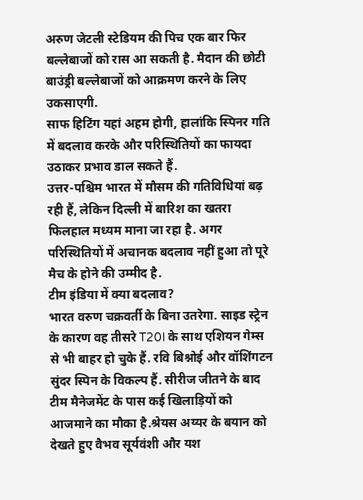अरुण जेटली स्टेडियम की पिच एक बार फिर बल्लेबाजों को रास आ सकती है. मैदान की छोटी बाउंड्री बल्लेबाजों को आक्रमण करने के लिए उकसाएगी.
साफ हिटिंग यहां अहम होगी, हालांकि स्पिनर गति में बदलाव करके और परिस्थितियों का फायदा उठाकर प्रभाव डाल सकते हैं.
उत्तर-पश्चिम भारत में मौसम की गतिविधियां बढ़ रही हैं, लेकिन दिल्ली में बारिश का खतरा फिलहाल मध्यम माना जा रहा है. अगर परिस्थितियों में अचानक बदलाव नहीं हुआ तो पूरे मैच के होने की उम्मीद है.
टीम इंडिया में क्या बदलाव?
भारत वरुण चक्रवर्ती के बिना उतरेगा. साइड स्ट्रेन के कारण वह तीसरे T20I के साथ एशियन गेम्स से भी बाहर हो चुके हैं. रवि बिश्नोई और वॉशिंगटन सुंदर स्पिन के विकल्प हैं. सीरीज जीतने के बाद टीम मैनेजमेंट के पास कई खिलाड़ियों को आजमाने का मौका है.श्रेयस अय्यर के बयान को देखते हुए वैभव सूर्यवंशी और यश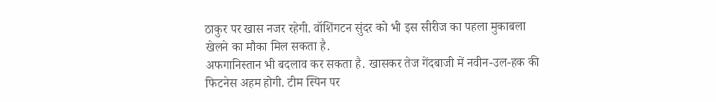ठाकुर पर खास नजर रहेगी. वॉशिंगटन सुंदर को भी इस सीरीज का पहला मुकाबला खेलने का मौका मिल सकता है.
अफगानिस्तान भी बदलाव कर सकता है. खासकर तेज गेंदबाजी में नवीन-उल-हक की फिटनेस अहम होगी. टीम स्पिन पर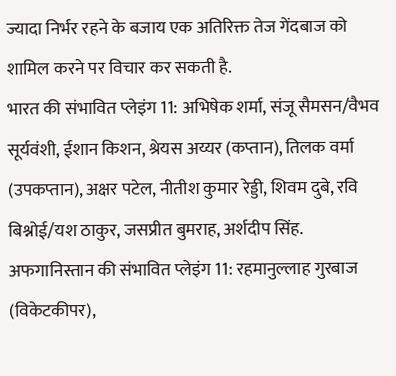ज्यादा निर्भर रहने के बजाय एक अतिरिक्त तेज गेंदबाज को शामिल करने पर विचार कर सकती है.
भारत की संभावित प्लेइंग 11: अभिषेक शर्मा, संजू सैमसन/वैभव सूर्यवंशी, ईशान किशन, श्रेयस अय्यर (कप्तान), तिलक वर्मा (उपकप्तान), अक्षर पटेल, नीतीश कुमार रेड्डी, शिवम दुबे, रवि बिश्नोई/यश ठाकुर, जसप्रीत बुमराह, अर्शदीप सिंह.
अफगानिस्तान की संभावित प्लेइंग 11: रहमानुल्लाह गुरबाज (विकेटकीपर),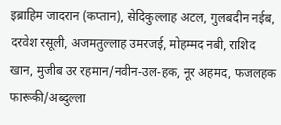इब्राहिम जादरान (कप्तान), सेदिकुल्लाह अटल, गुलबदीन नईब, दरवेश रसूली, अजमतुल्लाह उमरजई, मोहम्मद नबी, राशिद खान, मुजीब उर रहमान/नवीन-उल-हक, नूर अहमद, फजलहक फारूकी/अब्दुल्ला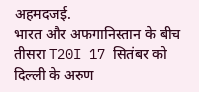अहमदजई.
भारत और अफगानिस्तान के बीच तीसरा T20I 17 सितंबर को दिल्ली के अरुण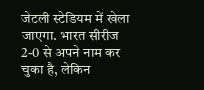जेटली स्टेडियम में खेला जाएगा. भारत सीरीज 2-0 से अपने नाम कर चुका है, लेकिन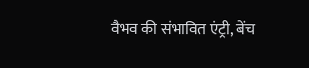वैभव की संभावित एंट्री, बेंच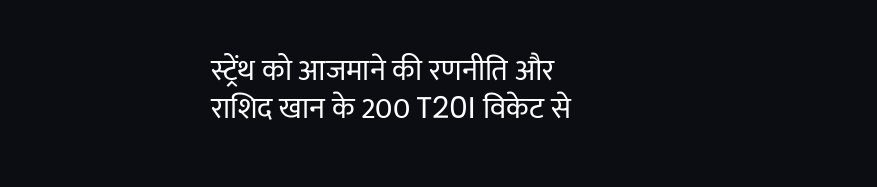स्ट्रेंथ को आजमाने की रणनीति और राशिद खान के 200 T20I विकेट से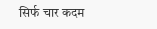सिर्फ चार कदम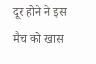दूर होने ने इस मैच को खास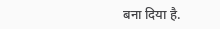बना दिया है.